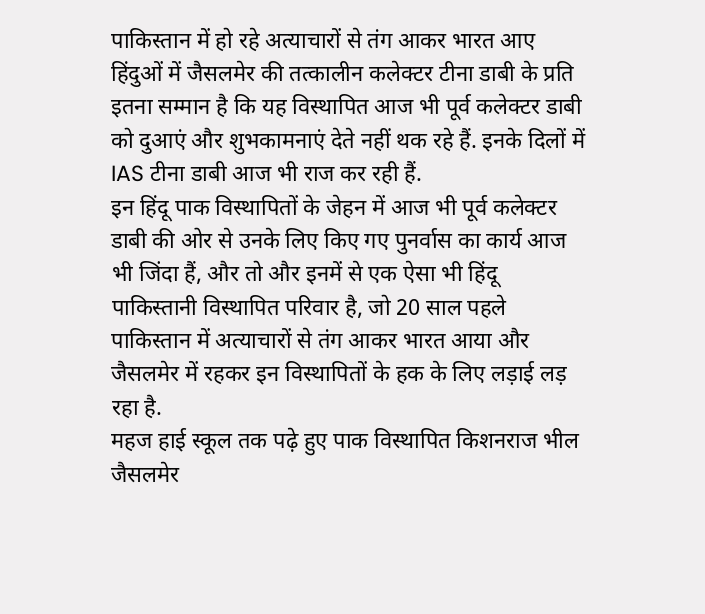पाकिस्तान में हो रहे अत्याचारों से तंग आकर भारत आए हिंदुओं में जैसलमेर की तत्कालीन कलेक्टर टीना डाबी के प्रति इतना सम्मान है कि यह विस्थापित आज भी पूर्व कलेक्टर डाबी को दुआएं और शुभकामनाएं देते नहीं थक रहे हैं. इनके दिलों में IAS टीना डाबी आज भी राज कर रही हैं.
इन हिंदू पाक विस्थापितों के जेहन में आज भी पूर्व कलेक्टर डाबी की ओर से उनके लिए किए गए पुनर्वास का कार्य आज भी जिंदा हैं, और तो और इनमें से एक ऐसा भी हिंदू पाकिस्तानी विस्थापित परिवार है, जो 20 साल पहले पाकिस्तान में अत्याचारों से तंग आकर भारत आया और जैसलमेर में रहकर इन विस्थापितों के हक के लिए लड़ाई लड़ रहा है.
महज हाई स्कूल तक पढ़े हुए पाक विस्थापित किशनराज भील जैसलमेर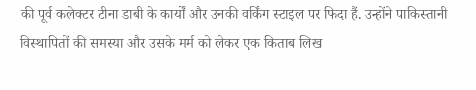की पूर्व कलेक्टर टीना डाबी के कार्यों और उनकी वर्किंग स्टाइल पर फिदा हैं. उन्होंने पाकिस्तानी विस्थापितों की समस्या और उसके मर्म को लेकर एक किताब लिख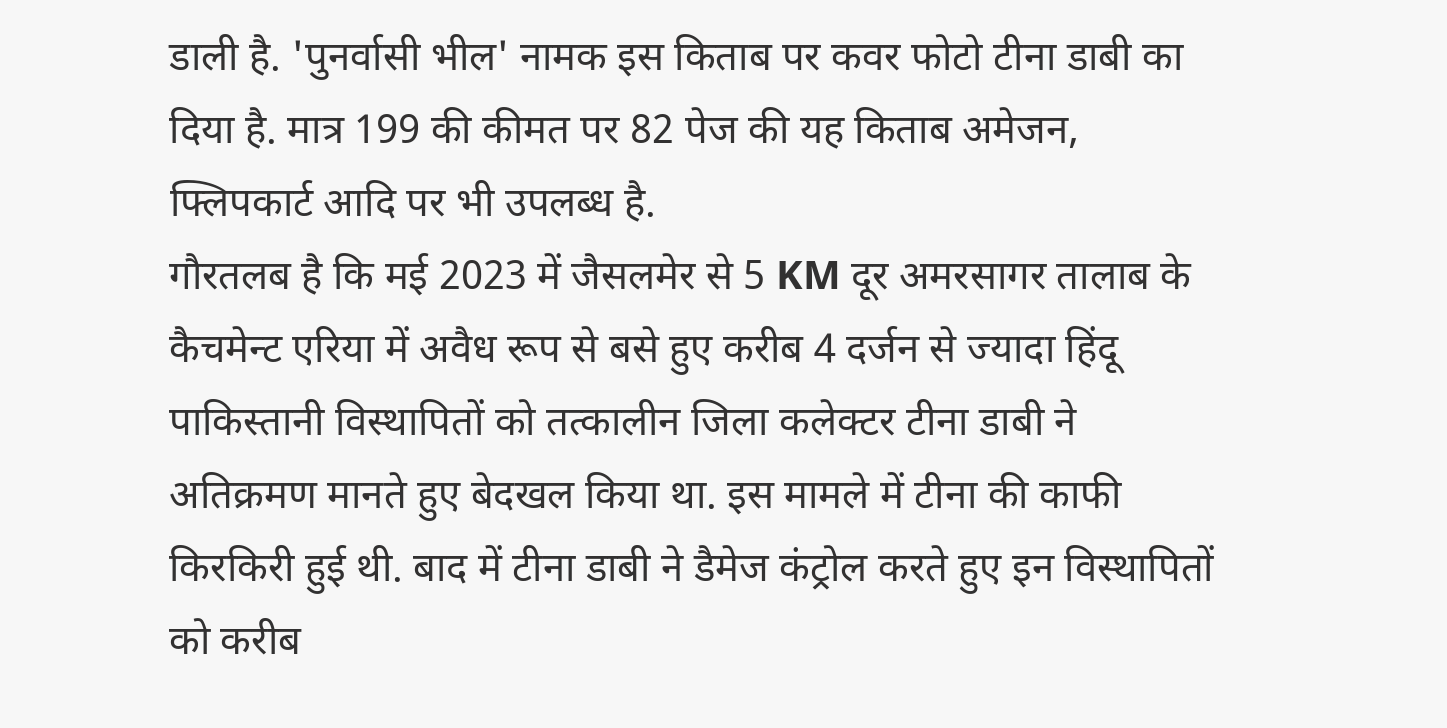डाली है. 'पुनर्वासी भील' नामक इस किताब पर कवर फोटो टीना डाबी का दिया है. मात्र 199 की कीमत पर 82 पेज की यह किताब अमेजन, फ्लिपकार्ट आदि पर भी उपलब्ध है.
गौरतलब है कि मई 2023 में जैसलमेर से 5 KM दूर अमरसागर तालाब के कैचमेन्ट एरिया में अवैध रूप से बसे हुए करीब 4 दर्जन से ज्यादा हिंदू पाकिस्तानी विस्थापितों को तत्कालीन जिला कलेक्टर टीना डाबी ने अतिक्रमण मानते हुए बेदखल किया था. इस मामले में टीना की काफी किरकिरी हुई थी. बाद में टीना डाबी ने डैमेज कंट्रोल करते हुए इन विस्थापितों को करीब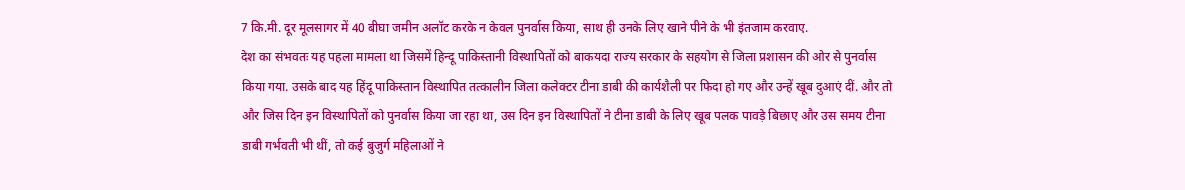7 कि.मी. दूर मूलसागर में 40 बीघा जमीन अलॉट करके न केवल पुनर्वास किया, साथ ही उनके लिए खाने पीने के भी इंतजाम करवाए.
देश का संभवतः यह पहला मामला था जिसमें हिन्दू पाकिस्तानी विस्थापितों को बाकयदा राज्य सरकार के सहयोग से जिला प्रशासन की ओर से पुनर्वास किया गया. उसके बाद यह हिंदू पाकिस्तान विस्थापित तत्कालीन जिला कलेक्टर टीना डाबी की कार्यशैली पर फिदा हो गए और उन्हें खूब दुआएं दीं. और तो और जिस दिन इन विस्थापितों को पुनर्वास किया जा रहा था, उस दिन इन विस्थापितों ने टीना डाबी के लिए खूब पलक पावड़े बिछाए और उस समय टीना डाबी गर्भवती भी थीं, तो कई बुजुर्ग महिलाओं ने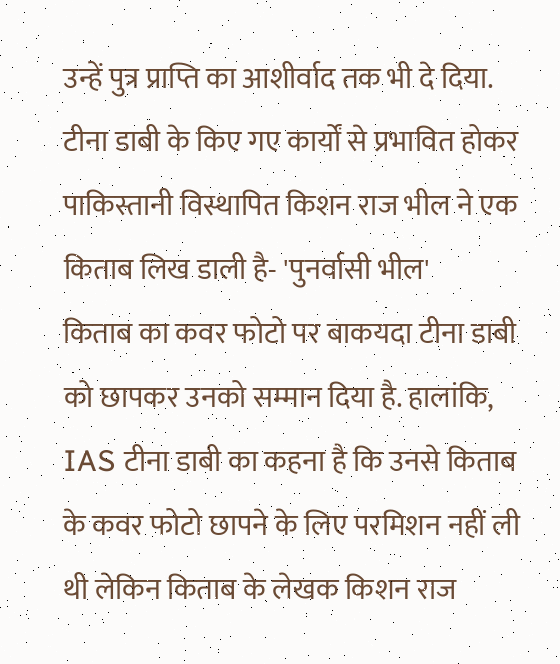उन्हें पुत्र प्राप्ति का आशीर्वाद तक भी दे दिया.
टीना डाबी के किए गए कार्यों से प्रभावित होकर पाकिस्तानी विस्थापित किशन राज भील ने एक किताब लिख डाली है- 'पुनर्वासी भील'
किताब का कवर फोटो पर बाकयदा टीना डाबी को छापकर उनको सम्मान दिया है. हालांकि, IAS टीना डाबी का कहना है कि उनसे किताब के कवर फोटो छापने के लिए परमिशन नहीं ली थी लेकिन किताब के लेखक किशन राज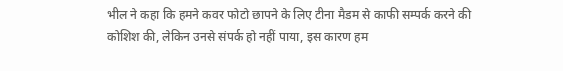भील ने कहा कि हमने कवर फोटो छापने के लिए टीना मैडम से काफी सम्पर्क करने की कोशिश की, लेकिन उनसे संपर्क हो नहीं पाया, इस कारण हम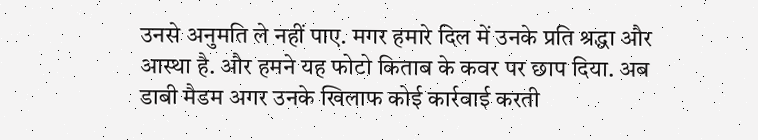उनसे अनुमति ले नहीं पाए. मगर हमारे दिल में उनके प्रति श्रद्धा और आस्था है. और हमने यह फोटो किताब के कवर पर छाप दिया. अब डाबी मैडम अगर उनके खिलाफ कोई कार्रवाई करती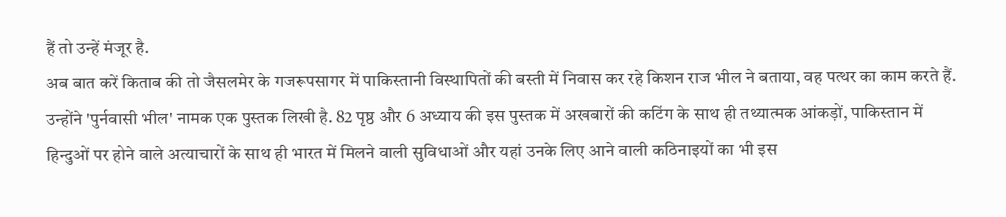हैं तो उन्हें मंजूर है.
अब बात करें किताब की तो जैसलमेर के गजरूपसागर में पाकिस्तानी विस्थापितों की बस्ती में निवास कर रहे किशन राज भील ने बताया, वह पत्थर का काम करते हैं. उन्होंने 'पुर्नवासी भील' नामक एक पुस्तक लिखी है. 82 पृष्ठ और 6 अध्याय की इस पुस्तक में अखबारों की कटिंग के साथ ही तथ्यात्मक आंकड़ों, पाकिस्तान में हिन्दुओं पर होने वाले अत्याचारों के साथ ही भारत में मिलने वाली सुविधाओं और यहां उनके लिए आने वाली कठिनाइयों का भी इस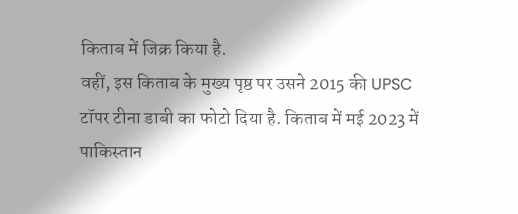किताब में जिक्र किया है.
वहीं, इस किताब के मुख्य पृष्ठ पर उसने 2015 की UPSC टॉपर टीना डाबी का फोटो दिया है. किताब में मई 2023 में पाकिस्तान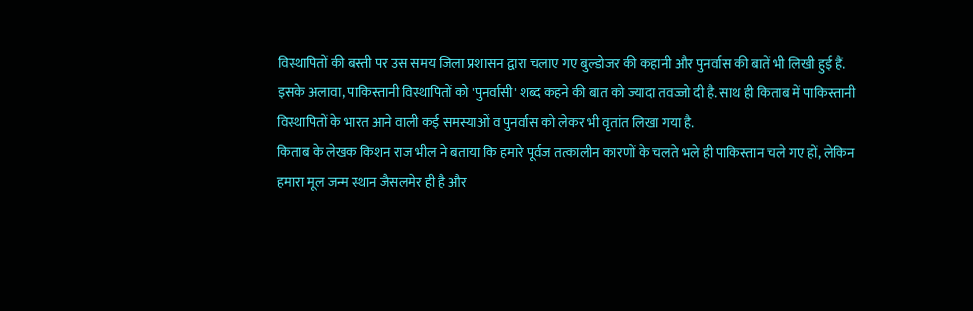विस्थापितों की बस्ती पर उस समय जिला प्रशासन द्वारा चलाए गए बुल्डोजर की कहानी और पुनर्वास की बातें भी लिखी हुई हैं.
इसके अलावा, पाकिस्तानी विस्थापितों को 'पुनर्वासी' शब्द कहने की बात को ज्यादा तवज्जो दी है. साथ ही किताब में पाकिस्तानी विस्थापितों के भारत आने वाली कई समस्याओं व पुनर्वास को लेकर भी वृतांत लिखा गया है.
किताब के लेखक किशन राज भील ने बताया कि हमारे पूर्वज तत्कालीन कारणों के चलते भले ही पाकिस्तान चले गए हों, लेकिन हमारा मूल जन्म स्थान जैसलमेर ही है और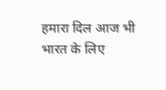हमारा दिल आज भी भारत के लिए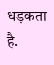धड़कता है.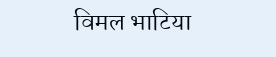विमल भाटिया